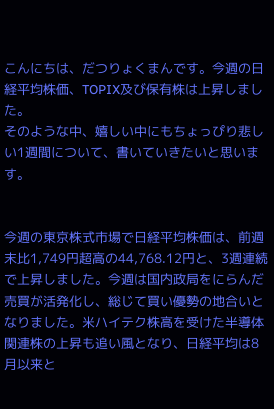こんにちは、だつりょくまんです。今週の日経平均株価、TOPIX及び保有株は上昇しました。
そのような中、嬉しい中にもちょっぴり悲しい1週間について、書いていきたいと思います。


今週の東京株式市場で日経平均株価は、前週末比1,749円超高の44,768.12円と、3週連続で上昇しました。今週は国内政局をにらんだ売買が活発化し、総じて買い優勢の地合いとなりました。米ハイテク株高を受けた半導体関連株の上昇も追い風となり、日経平均は8月以来と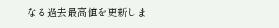なる過去最高値を更新しま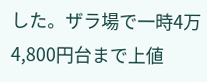した。ザラ場で一時4万4,800円台まで上値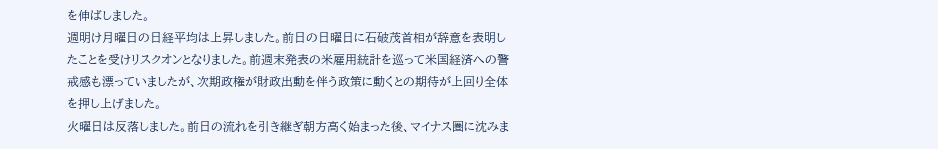を伸ばしました。
週明け月曜日の日経平均は上昇しました。前日の日曜日に石破茂首相が辞意を表明したことを受けリスクオンとなりました。前週末発表の米雇用統計を巡って米国経済への警戒感も漂っていましたが、次期政権が財政出動を伴う政策に動くとの期待が上回り全体を押し上げました。
火曜日は反落しました。前日の流れを引き継ぎ朝方高く始まった後、マイナス圏に沈みま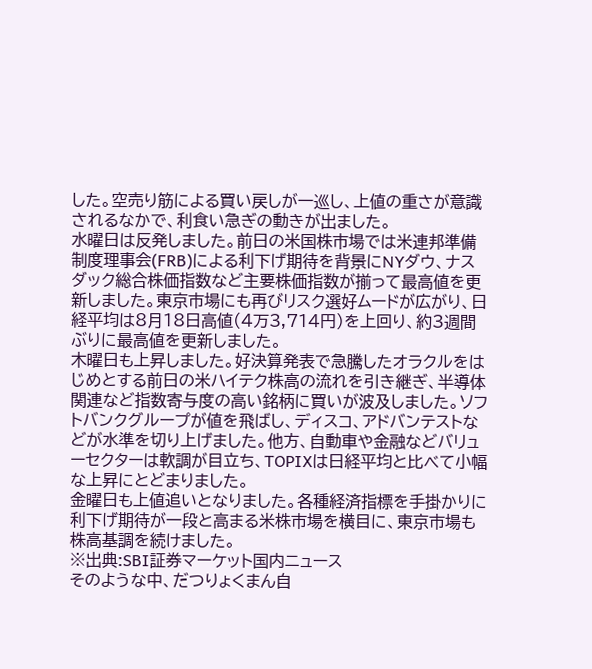した。空売り筋による買い戻しが一巡し、上値の重さが意識されるなかで、利食い急ぎの動きが出ました。
水曜日は反発しました。前日の米国株市場では米連邦準備制度理事会(FRB)による利下げ期待を背景にNYダウ、ナスダック総合株価指数など主要株価指数が揃って最高値を更新しました。東京市場にも再びリスク選好ムードが広がり、日経平均は8月18日高値(4万3,714円)を上回り、約3週間ぶりに最高値を更新しました。
木曜日も上昇しました。好決算発表で急騰したオラクルをはじめとする前日の米ハイテク株高の流れを引き継ぎ、半導体関連など指数寄与度の高い銘柄に買いが波及しました。ソフトバンクグループが値を飛ばし、ディスコ、アドバンテストなどが水準を切り上げました。他方、自動車や金融などバリューセクターは軟調が目立ち、TOPIXは日経平均と比べて小幅な上昇にとどまりました。
金曜日も上値追いとなりました。各種経済指標を手掛かりに利下げ期待が一段と高まる米株市場を横目に、東京市場も株高基調を続けました。
※出典:SBI証券マーケット国内ニュース
そのような中、だつりょくまん自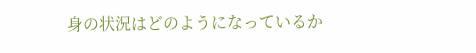身の状況はどのようになっているか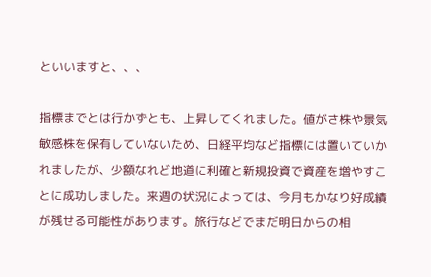といいますと、、、

指標までとは行かずとも、上昇してくれました。値がさ株や景気敏感株を保有していないため、日経平均など指標には置いていかれましたが、少額なれど地道に利確と新規投資で資産を増やすことに成功しました。来週の状況によっては、今月もかなり好成績が残せる可能性があります。旅行などでまだ明日からの相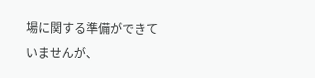場に関する準備ができていませんが、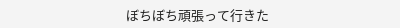ぼちぼち頑張って行きた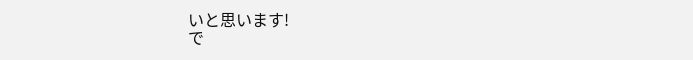いと思います!
で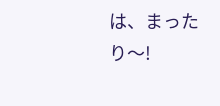は、まったり〜!